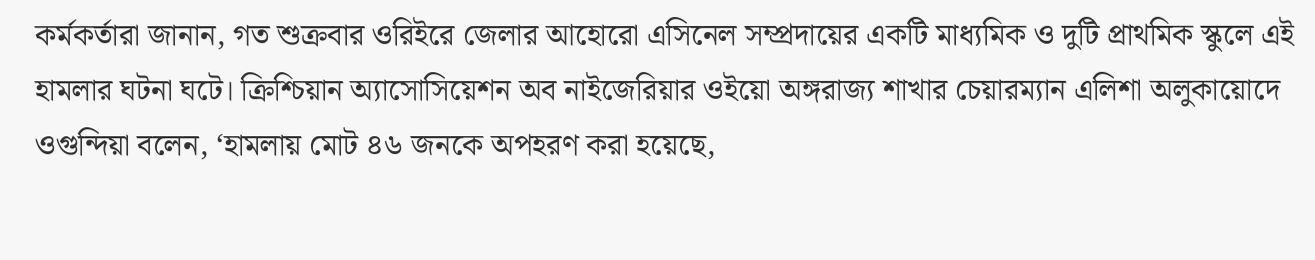কর্মকর্তারা জানান, গত শুক্রবার ওরিইরে জেলার আহোরো এসিনেল সম্প্রদায়ের একটি মাধ্যমিক ও দুটি প্রাথমিক স্কুলে এই হামলার ঘটনা ঘটে। ক্রিশ্চিয়ান অ্যাসোসিয়েশন অব নাইজেরিয়ার ওইয়ো অঙ্গরাজ্য শাখার চেয়ারম্যান এলিশা অলুকায়োদে ওগুন্দিয়া বলেন, ‘হামলায় মোট ৪৬ জনকে অপহরণ করা হয়েছে,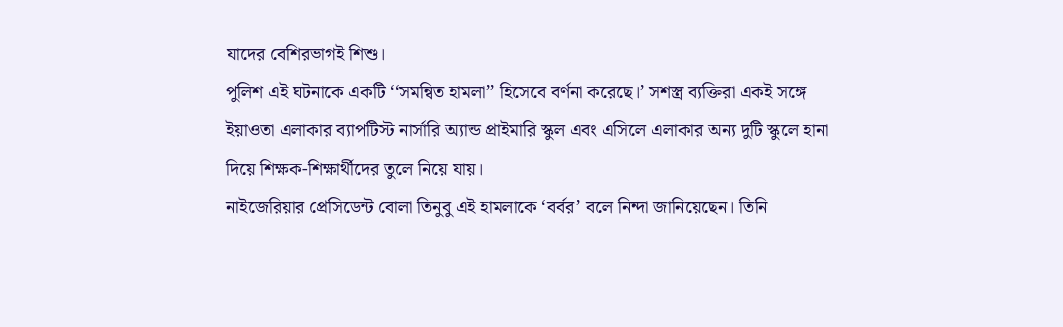যাদের বেশিরভাগই শিশু।
পুলিশ এই ঘটনাকে একটি ‘‘সমন্বিত হামলা’’ হিসেবে বর্ণনা করেছে।’ সশস্ত্র ব্যক্তিরা একই সঙ্গে ইয়াওতা এলাকার ব্যাপটিস্ট নার্সারি অ্যান্ড প্রাইমারি স্কুল এবং এসিলে এলাকার অন্য দুটি স্কুলে হানা দিয়ে শিক্ষক-শিক্ষার্থীদের তুলে নিয়ে যায়।
নাইজেরিয়ার প্রেসিডেন্ট বোলা তিনুবু এই হামলাকে ‘বর্বর’ বলে নিন্দা জানিয়েছেন। তিনি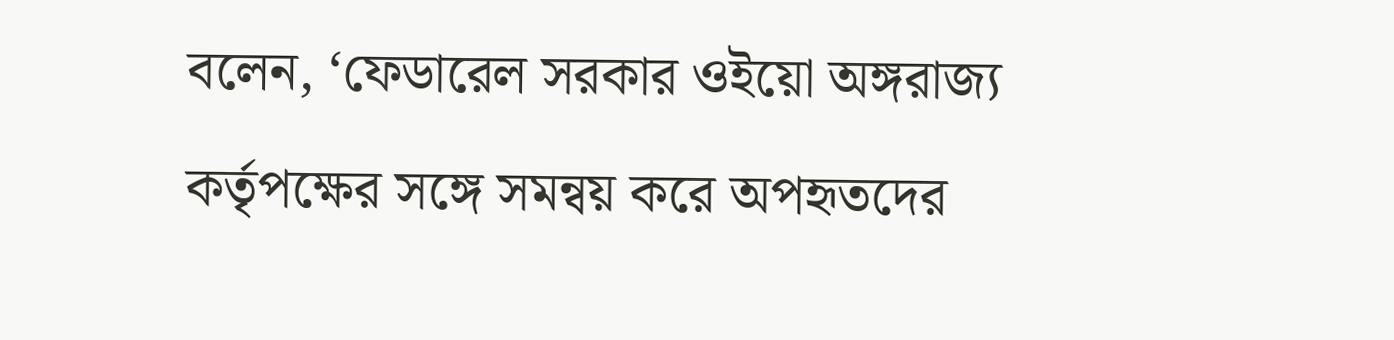বলেন, ‘ফেডারেল সরকার ওইয়ো অঙ্গরাজ্য কর্তৃপক্ষের সঙ্গে সমন্বয় করে অপহৃতদের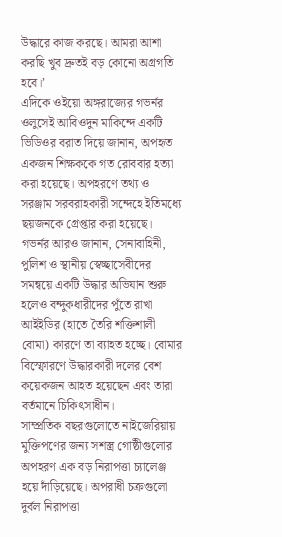উদ্ধারে কাজ করছে। আমরা আশা করছি খুব দ্রুতই বড় কোনো অগ্রগতি হবে।’
এদিকে ওইয়ো অঙ্গরাজ্যের গভর্নর ওলুসেই আবিওদুন মাকিন্দে একটি ভিডিওর বরাত দিয়ে জানান, অপহৃত একজন শিক্ষককে গত রোববার হত্যা করা হয়েছে। অপহরণে তথ্য ও সরঞ্জাম সরবরাহকারী সন্দেহে ইতিমধ্যে ছয়জনকে গ্রেপ্তার করা হয়েছে।
গভর্নর আরও জানান, সেনাবাহিনী, পুলিশ ও স্থানীয় স্বেচ্ছাসেবীদের সমন্বয়ে একটি উদ্ধার অভিযান শুরু হলেও বন্দুকধারীদের পুঁতে রাখা আইইডির (হাতে তৈরি শক্তিশালী বোমা) কারণে তা ব্যাহত হচ্ছে। বোমার বিস্ফোরণে উদ্ধারকারী দলের বেশ কয়েকজন আহত হয়েছেন এবং তারা বর্তমানে চিকিৎসাধীন।
সাম্প্রতিক বছরগুলোতে নাইজেরিয়ায় মুক্তিপণের জন্য সশস্ত্র গোষ্ঠীগুলোর অপহরণ এক বড় নিরাপত্তা চ্যালেঞ্জ হয়ে দাঁড়িয়েছে। অপরাধী চক্রগুলো দুর্বল নিরাপত্তা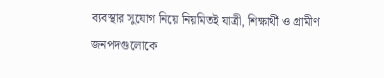ব্যবস্থার সুযোগ নিয়ে নিয়মিতই যাত্রী, শিক্ষার্থী ও গ্রামীণ জনপদগুলোকে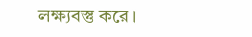লক্ষ্যবস্তু করে।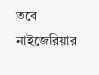তবে নাইজেরিয়ার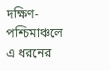দক্ষিণ-পশ্চিমাঞ্চলে এ ধরনের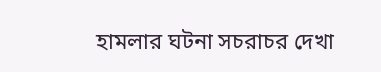হামলার ঘটনা সচরাচর দেখা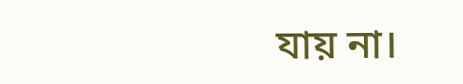যায় না।